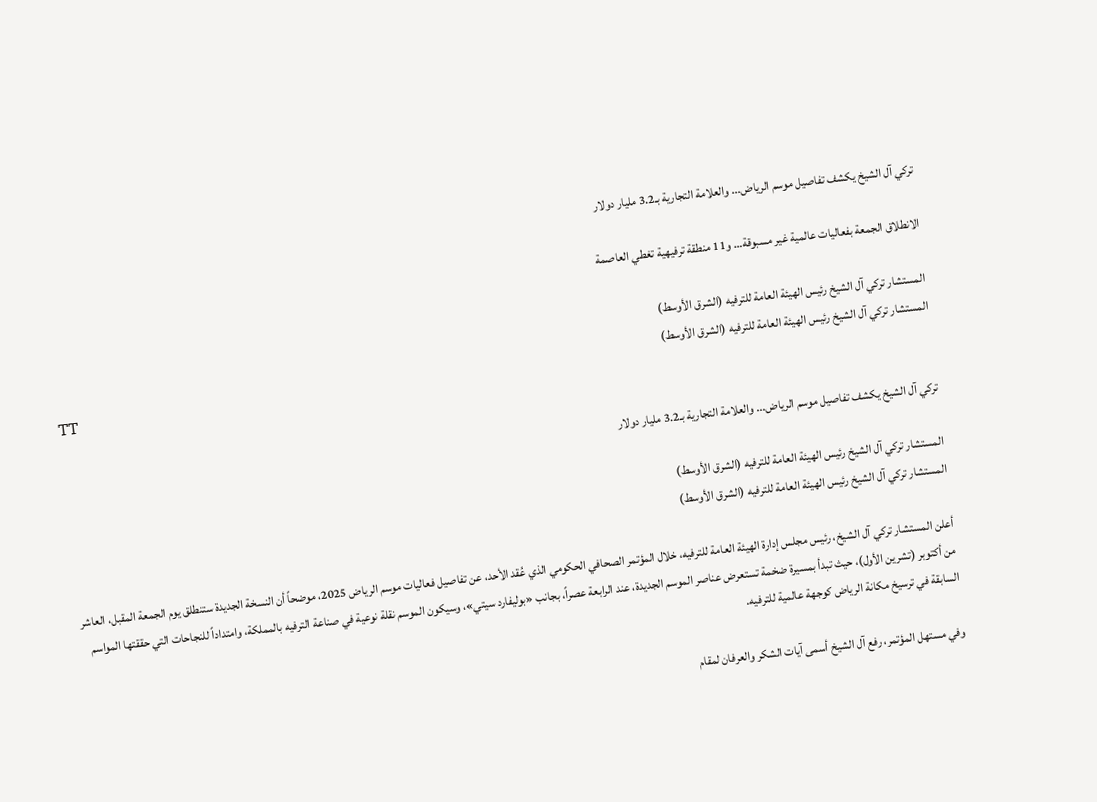تركي آل الشيخ يكشف تفاصيل موسم الرياض... والعلامة التجارية بـ3.2 مليار دولار

الانطلاق الجمعة بفعاليات عالمية غير مسبوقة… و11 منطقة ترفيهية تغطي العاصمة

المستشار تركي آل الشيخ رئيس الهيئة العامة للترفيه (الشرق الأوسط)
المستشار تركي آل الشيخ رئيس الهيئة العامة للترفيه (الشرق الأوسط)
TT

تركي آل الشيخ يكشف تفاصيل موسم الرياض... والعلامة التجارية بـ3.2 مليار دولار

المستشار تركي آل الشيخ رئيس الهيئة العامة للترفيه (الشرق الأوسط)
المستشار تركي آل الشيخ رئيس الهيئة العامة للترفيه (الشرق الأوسط)

أعلن المستشار تركي آل الشيخ، رئيس مجلس إدارة الهيئة العامة للترفيه، خلال المؤتمر الصحافي الحكومي الذي عُقد الأحد، عن تفاصيل فعاليات موسم الرياض 2025، موضحاً أن النسخة الجديدة ستنطلق يوم الجمعة المقبل، العاشر من أكتوبر (تشرين الأول)، حيث تبدأ بمسيرة ضخمة تستعرض عناصر الموسم الجديدة، عند الرابعة عصراً، بجانب «بوليفارد سيتي»، وسيكون الموسم نقلة نوعية في صناعة الترفيه بالمملكة، وامتداداً للنجاحات التي حققتها المواسم السابقة في ترسيخ مكانة الرياض كوجهة عالمية للترفيه.

وفي مستهل المؤتمر، رفع آل الشيخ أسمى آيات الشكر والعرفان لمقام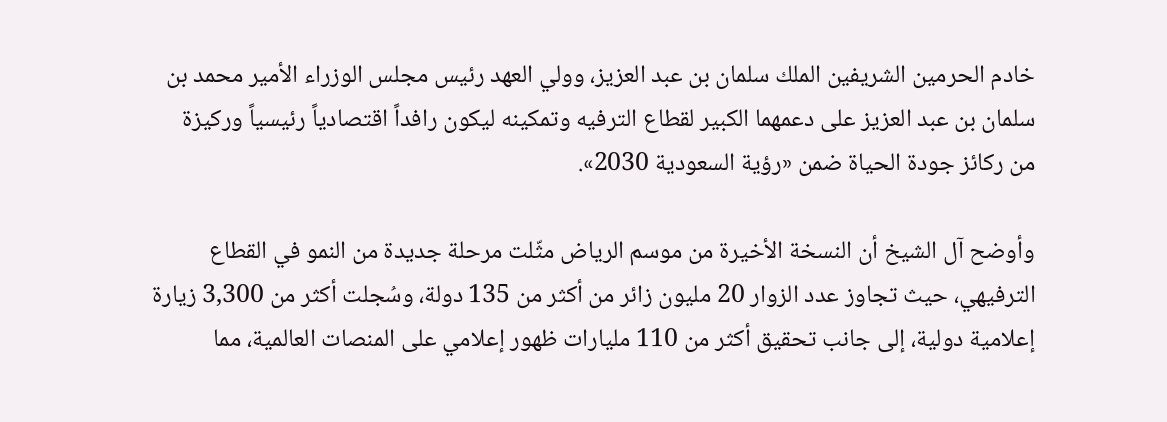خادم الحرمين الشريفين الملك سلمان بن عبد العزيز، وولي العهد رئيس مجلس الوزراء الأمير محمد بن سلمان بن عبد العزيز على دعمهما الكبير لقطاع الترفيه وتمكينه ليكون رافداً اقتصادياً رئيسياً وركيزة من ركائز جودة الحياة ضمن «رؤية السعودية 2030».

وأوضح آل الشيخ أن النسخة الأخيرة من موسم الرياض مثّلت مرحلة جديدة من النمو في القطاع الترفيهي، حيث تجاوز عدد الزوار 20 مليون زائر من أكثر من 135 دولة، وسُجلت أكثر من 3,300 زيارة إعلامية دولية، إلى جانب تحقيق أكثر من 110 مليارات ظهور إعلامي على المنصات العالمية، مما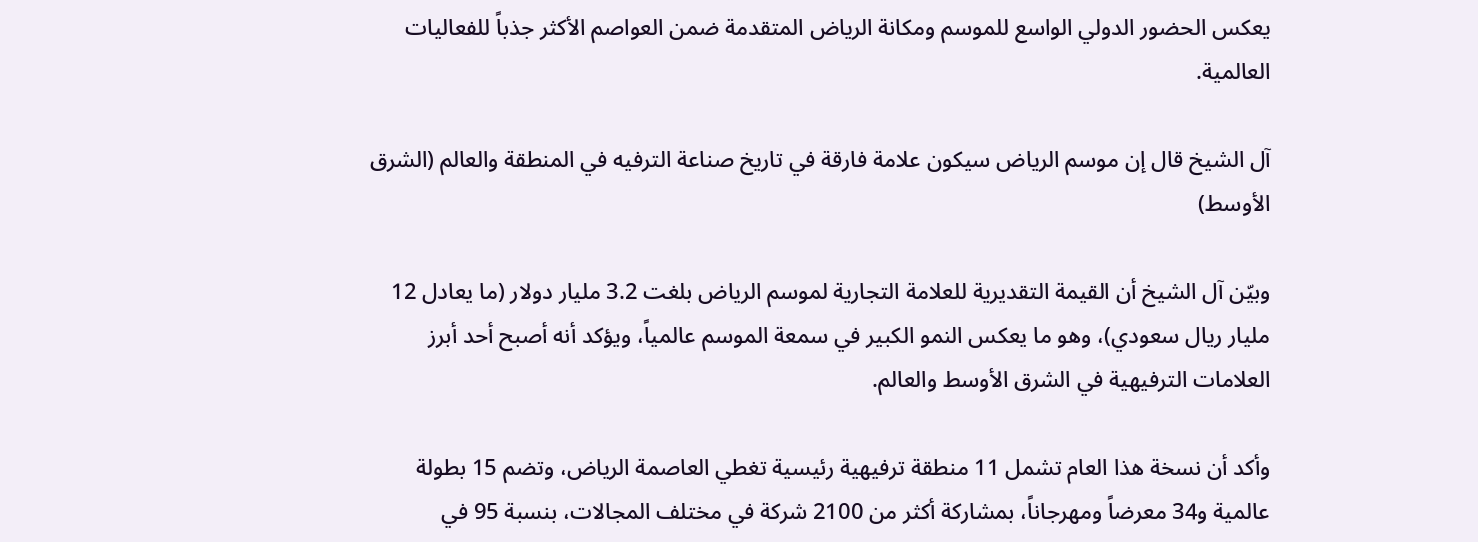يعكس الحضور الدولي الواسع للموسم ومكانة الرياض المتقدمة ضمن العواصم الأكثر جذباً للفعاليات العالمية.

آل الشيخ قال إن موسم الرياض سيكون علامة فارقة في تاريخ صناعة الترفيه في المنطقة والعالم (الشرق الأوسط)

وبيّن آل الشيخ أن القيمة التقديرية للعلامة التجارية لموسم الرياض بلغت 3.2 مليار دولار (ما يعادل 12 مليار ريال سعودي)، وهو ما يعكس النمو الكبير في سمعة الموسم عالمياً، ويؤكد أنه أصبح أحد أبرز العلامات الترفيهية في الشرق الأوسط والعالم.

وأكد أن نسخة هذا العام تشمل 11 منطقة ترفيهية رئيسية تغطي العاصمة الرياض، وتضم 15 بطولة عالمية و34 معرضاً ومهرجاناً، بمشاركة أكثر من 2100 شركة في مختلف المجالات، بنسبة 95 في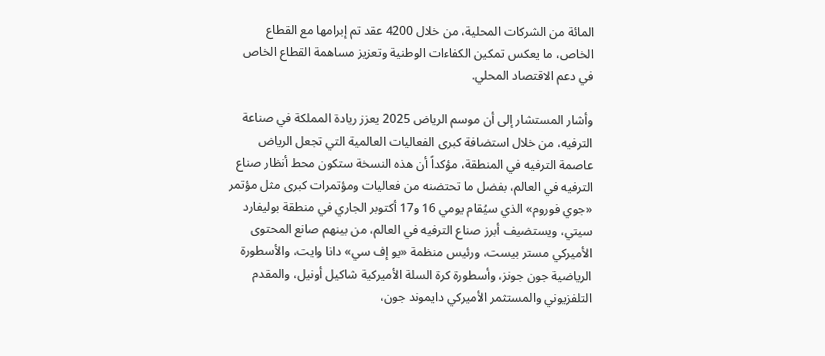المائة من الشركات المحلية، من خلال 4200 عقد تم إبرامها مع القطاع الخاص، ما يعكس تمكين الكفاءات الوطنية وتعزيز مساهمة القطاع الخاص في دعم الاقتصاد المحلي.

وأشار المستشار إلى أن موسم الرياض 2025 يعزز ريادة المملكة في صناعة الترفيه، من خلال استضافة كبرى الفعاليات العالمية التي تجعل الرياض عاصمة الترفيه في المنطقة، مؤكداً أن هذه النسخة ستكون محط أنظار صناع الترفيه في العالم، بفضل ما تحتضنه من فعاليات ومؤتمرات كبرى مثل مؤتمر «جوي فوروم» الذي سيُقام يومي 16 و17 أكتوبر الجاري في منطقة بوليفارد سيتي، ويستضيف أبرز صناع الترفيه في العالم، من بينهم صانع المحتوى الأميركي مستر بيست، ورئيس منظمة «يو إف سي» دانا وايت، والأسطورة الرياضية جون جونز، وأسطورة كرة السلة الأميركية شاكيل أونيل، والمقدم التلفزيوني والمستثمر الأميركي دايموند جون،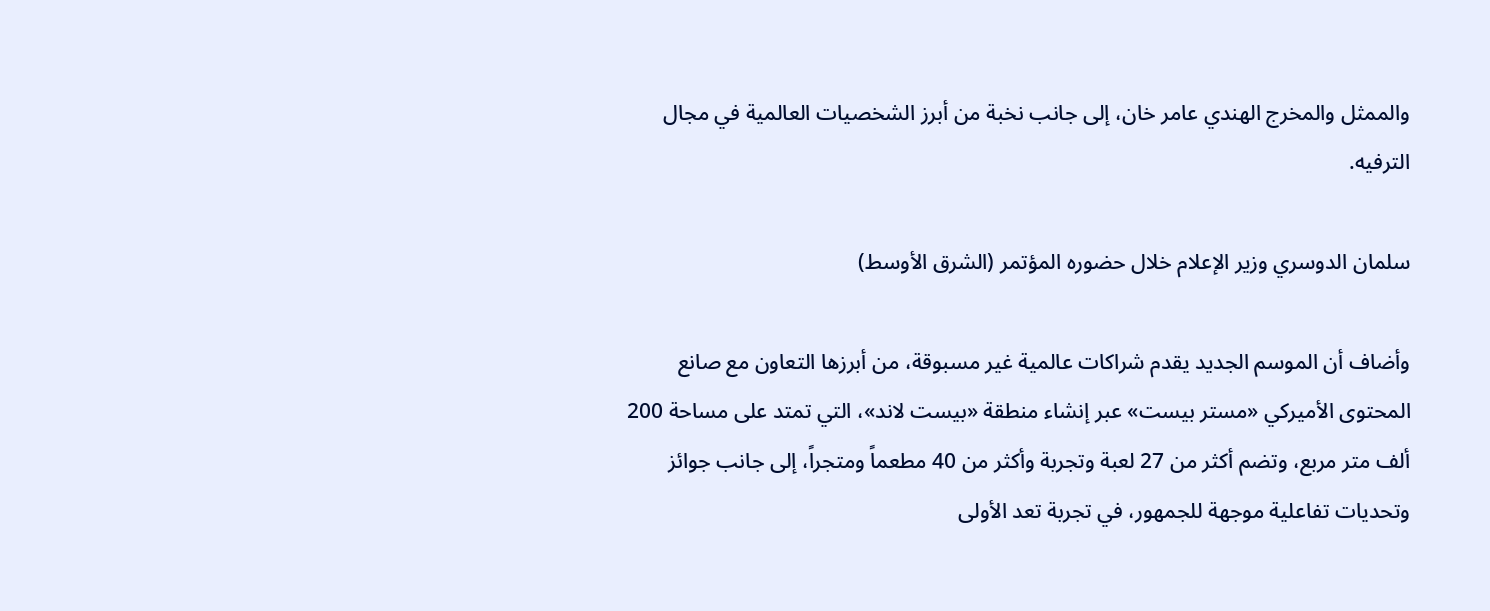والممثل والمخرج الهندي عامر خان، إلى جانب نخبة من أبرز الشخصيات العالمية في مجال الترفيه.

سلمان الدوسري وزير الإعلام خلال حضوره المؤتمر (الشرق الأوسط)

وأضاف أن الموسم الجديد يقدم شراكات عالمية غير مسبوقة، من أبرزها التعاون مع صانع المحتوى الأميركي «مستر بيست» عبر إنشاء منطقة «بيست لاند»، التي تمتد على مساحة 200 ألف متر مربع، وتضم أكثر من 27 لعبة وتجربة وأكثر من 40 مطعماً ومتجراً، إلى جانب جوائز وتحديات تفاعلية موجهة للجمهور، في تجربة تعد الأولى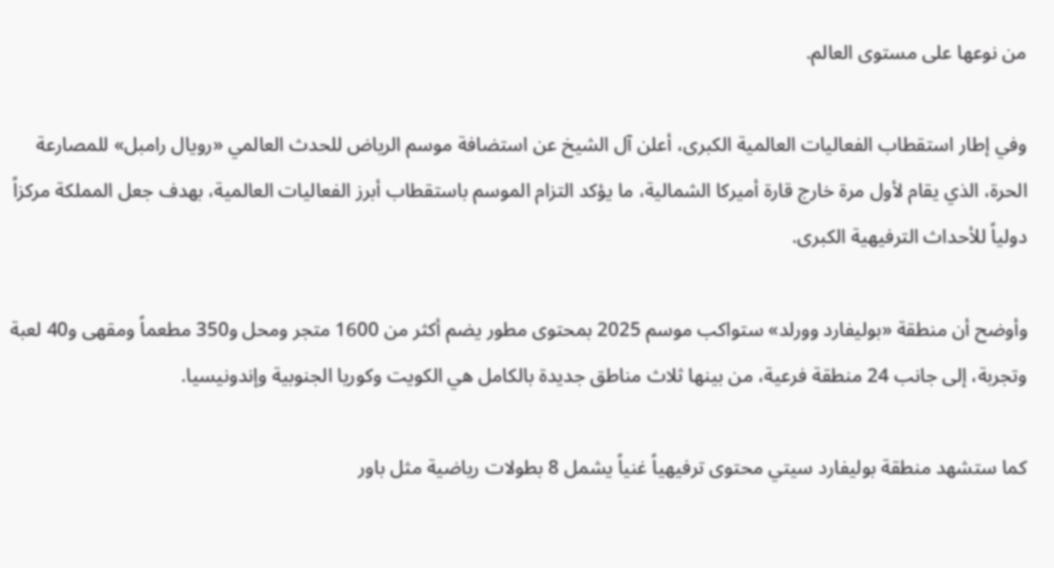من نوعها على مستوى العالم.

وفي إطار استقطاب الفعاليات العالمية الكبرى، أعلن آل الشيخ عن استضافة موسم الرياض للحدث العالمي «رويال رامبل» للمصارعة الحرة، الذي يقام لأول مرة خارج قارة أميركا الشمالية، ما يؤكد التزام الموسم باستقطاب أبرز الفعاليات العالمية، بهدف جعل المملكة مركزاً دولياً للأحداث الترفيهية الكبرى.

وأوضح أن منطقة «بوليفارد وورلد» ستواكب موسم 2025 بمحتوى مطور يضم أكثر من 1600 متجر ومحل و350 مطعماً ومقهى و40 لعبة وتجربة، إلى جانب 24 منطقة فرعية، من بينها ثلاث مناطق جديدة بالكامل هي الكويت وكوريا الجنوبية وإندونيسيا.

كما ستشهد منطقة بوليفارد سيتي محتوى ترفيهياً غنياً يشمل 8 بطولات رياضية مثل باور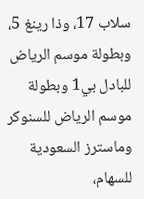سلاب 17، وذا رينغ 5، وبطولة موسم الرياض للبادل بي1 وبطولة موسم الرياض للسنوكر وماسترز السعودية للسهام،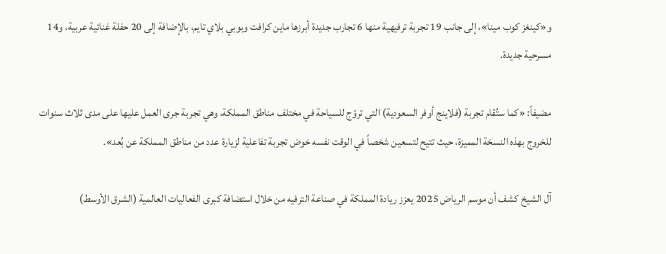و«كينغز كوب مينا»، إلى جانب 19 تجربة ترفيهية منها 6 تجارب جديدة أبرزها ماين كرافت وبوبي بلاي تايم، بالإضافة إلى 20 حفلة غنائية عربية، و14 مسرحية جديدة.

مضيفاً: «كما ستُقام تجربة (فلاينج أوفر السعودية) التي تروّج للسياحة في مختلف مناطق المملكة، وهي تجربة جرى العمل عليها على مدى ثلاث سنوات للخروج بهذه النسخة المميزة، حيث تتيح لتسعين شخصاً في الوقت نفسه خوض تجربة تفاعلية لزيارة عدد من مناطق المملكة عن بُعد».

آل الشيخ كشف أن موسم الرياض 2025 يعزز ريادة المملكة في صناعة الترفيه من خلال استضافة كبرى الفعاليات العالمية (الشرق الأوسط)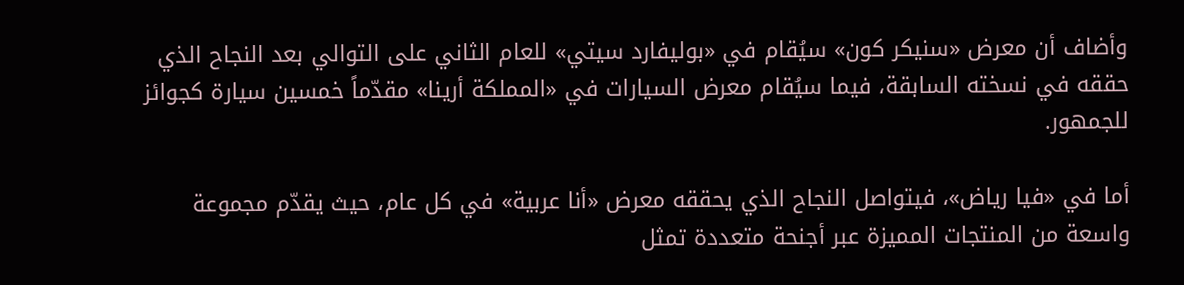وأضاف أن معرض «سنيكر كون» سيُقام في «بوليفارد سيتي» للعام الثاني على التوالي بعد النجاح الذي حققه في نسخته السابقة، فيما سيُقام معرض السيارات في «المملكة أرينا» مقدّماً خمسين سيارة كجوائز للجمهور.

أما في «فيا رياض»، فيتواصل النجاح الذي يحققه معرض «أنا عربية» في كل عام، حيث يقدّم مجموعة واسعة من المنتجات المميزة عبر أجنحة متعددة تمثل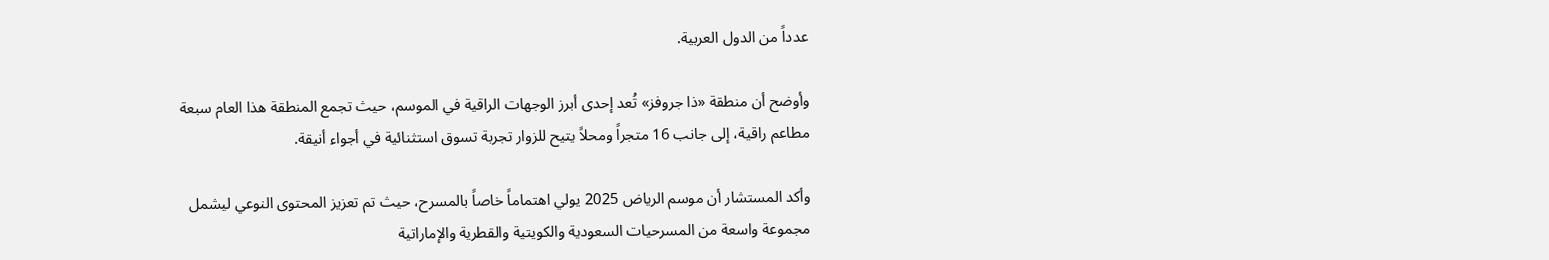عدداً من الدول العربية.

وأوضح أن منطقة «ذا جروفز» تُعد إحدى أبرز الوجهات الراقية في الموسم، حيث تجمع المنطقة هذا العام سبعة مطاعم راقية، إلى جانب 16 متجراً ومحلاً يتيح للزوار تجربة تسوق استثنائية في أجواء أنيقة.

وأكد المستشار أن موسم الرياض 2025 يولي اهتماماً خاصاً بالمسرح، حيث تم تعزيز المحتوى النوعي ليشمل مجموعة واسعة من المسرحيات السعودية والكويتية والقطرية والإماراتية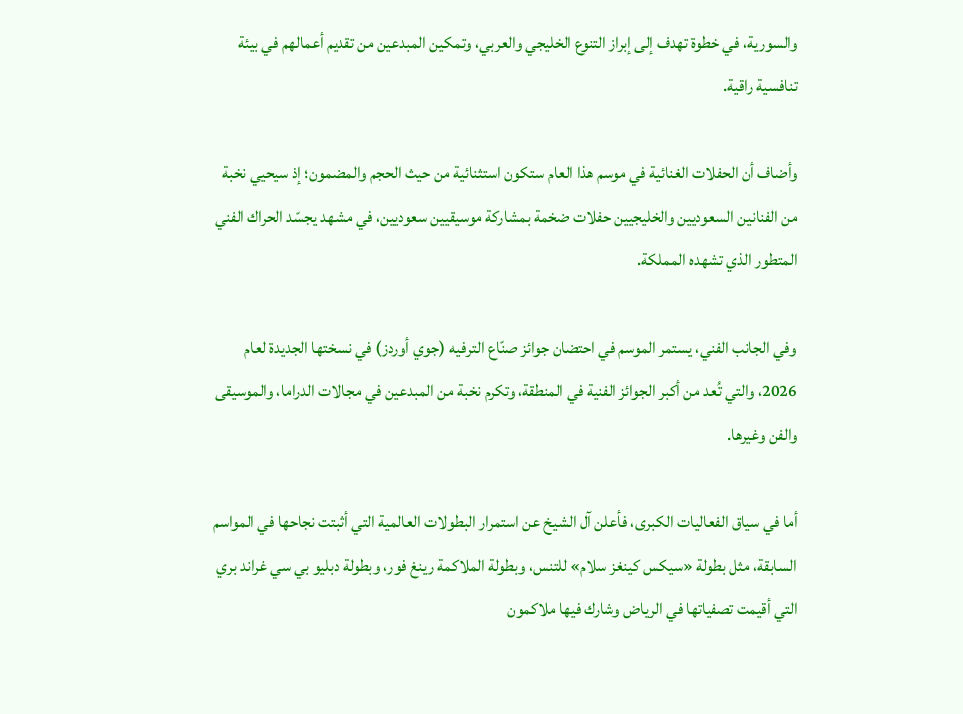والسورية، في خطوة تهدف إلى إبراز التنوع الخليجي والعربي، وتمكين المبدعين من تقديم أعمالهم في بيئة تنافسية راقية.

وأضاف أن الحفلات الغنائية في موسم هذا العام ستكون استثنائية من حيث الحجم والمضمون؛ إذ سيحيي نخبة من الفنانين السعوديين والخليجيين حفلات ضخمة بمشاركة موسيقيين سعوديين، في مشهد يجسّد الحراك الفني المتطور الذي تشهده المملكة.

وفي الجانب الفني، يستمر الموسم في احتضان جوائز صنّاع الترفيه (جوي أوردز) في نسختها الجديدة لعام 2026، والتي تُعد من أكبر الجوائز الفنية في المنطقة، وتكرم نخبة من المبدعين في مجالات الدراما، والموسيقى والفن وغيرها.

أما في سياق الفعاليات الكبرى، فأعلن آل الشيخ عن استمرار البطولات العالمية التي أثبتت نجاحها في المواسم السابقة، مثل بطولة «سيكس كينغز سلام» للتنس، وبطولة الملاكمة رينغ فور، وبطولة دبليو بي سي غراند بري التي أقيمت تصفياتها في الرياض وشارك فيها ملاكمون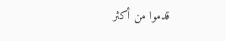قدموا من أكثر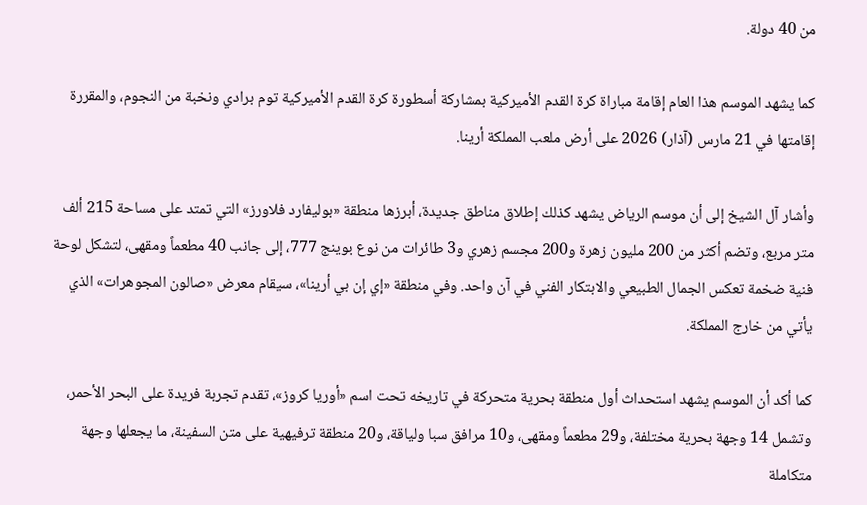من 40 دولة.

كما يشهد الموسم هذا العام إقامة مباراة كرة القدم الأميركية بمشاركة أسطورة كرة القدم الأميركية توم برادي ونخبة من النجوم، والمقررة إقامتها في 21 مارس (آذار) 2026 على أرض ملعب المملكة أرينا.

وأشار آل الشيخ إلى أن موسم الرياض يشهد كذلك إطلاق مناطق جديدة، أبرزها منطقة «بوليفارد فلاورز» التي تمتد على مساحة 215 ألف متر مربع، وتضم أكثر من 200 مليون زهرة و200 مجسم زهري و3 طائرات من نوع بوينج 777، إلى جانب 40 مطعماً ومقهى، لتشكل لوحة فنية ضخمة تعكس الجمال الطبيعي والابتكار الفني في آن واحد. وفي منطقة «إي إن بي أرينا»، سيقام معرض «صالون المجوهرات» الذي يأتي من خارج المملكة.

كما أكد أن الموسم يشهد استحداث أول منطقة بحرية متحركة في تاريخه تحت اسم «أوريا كروز»، تقدم تجربة فريدة على البحر الأحمر، وتشمل 14 وجهة بحرية مختلفة، و29 مطعماً ومقهى، و10 مرافق سبا ولياقة، و20 منطقة ترفيهية على متن السفينة، ما يجعلها وجهة متكاملة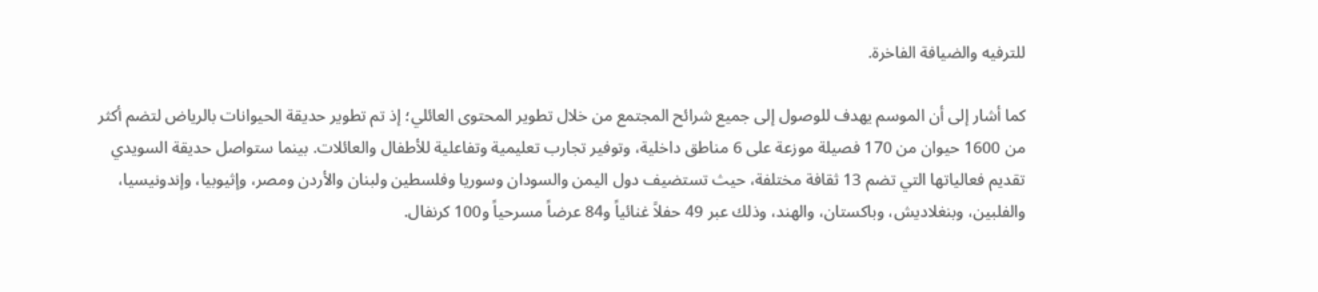للترفيه والضيافة الفاخرة.

كما أشار إلى أن الموسم يهدف للوصول إلى جميع شرائح المجتمع من خلال تطوير المحتوى العائلي؛ إذ تم تطوير حديقة الحيوانات بالرياض لتضم أكثر من 1600 حيوان من 170 فصيلة موزعة على 6 مناطق داخلية، وتوفير تجارب تعليمية وتفاعلية للأطفال والعائلات. بينما ستواصل حديقة السويدي تقديم فعالياتها التي تضم 13 ثقافة مختلفة، حيث تستضيف دول اليمن والسودان وسوريا وفلسطين ولبنان والأردن ومصر، وإثيوبيا، وإندونيسيا، والفلبين، وبنغلاديش، وباكستان، والهند، وذلك عبر 49 حفلاً غنائياً و84 عرضاً مسرحياً و100 كرنفال.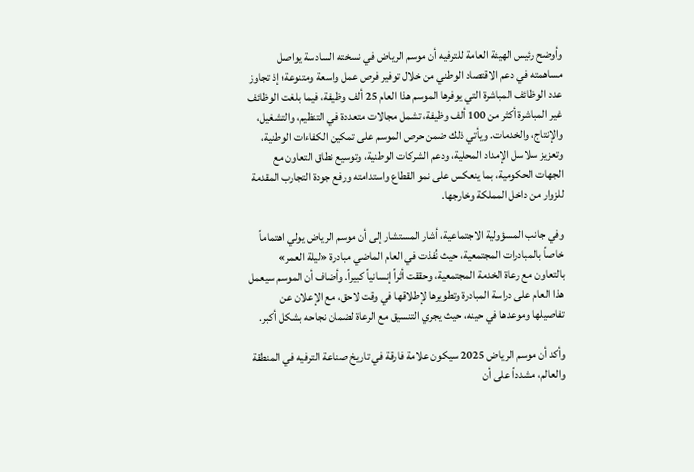وأوضح رئيس الهيئة العامة للترفيه أن موسم الرياض في نسخته السادسة يواصل مساهمته في دعم الاقتصاد الوطني من خلال توفير فرص عمل واسعة ومتنوعة؛ إذ تجاوز عدد الوظائف المباشرة التي يوفرها الموسم هذا العام 25 ألف وظيفة، فيما بلغت الوظائف غير المباشرة أكثر من 100 ألف وظيفة، تشمل مجالات متعددة في التنظيم، والتشغيل، والإنتاج، والخدمات. ويأتي ذلك ضمن حرص الموسم على تمكين الكفاءات الوطنية، وتعزيز سلاسل الإمداد المحلية، ودعم الشركات الوطنية، وتوسيع نطاق التعاون مع الجهات الحكومية، بما ينعكس على نمو القطاع واستدامته ورفع جودة التجارب المقدمة للزوار من داخل المملكة وخارجها.

وفي جانب المسؤولية الاجتماعية، أشار المستشار إلى أن موسم الرياض يولي اهتماماً خاصاً بالمبادرات المجتمعية، حيث نُفذت في العام الماضي مبادرة «ليلة العمر» بالتعاون مع رعاة الخدمة المجتمعية، وحققت أثراً إنسانياً كبيراً. وأضاف أن الموسم سيعمل هذا العام على دراسة المبادرة وتطويرها لإطلاقها في وقت لاحق، مع الإعلان عن تفاصيلها وموعدها في حينه، حيث يجري التنسيق مع الرعاة لضمان نجاحه بشكل أكبر.

وأكد أن موسم الرياض 2025 سيكون علامة فارقة في تاريخ صناعة الترفيه في المنطقة والعالم، مشدداً على أن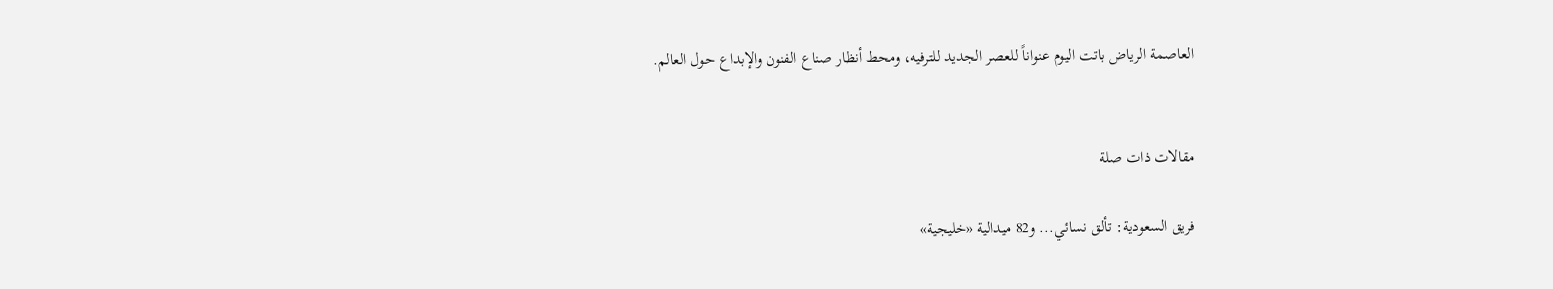العاصمة الرياض باتت اليوم عنواناً للعصر الجديد للترفيه، ومحط أنظار صناع الفنون والإبداع حول العالم.


مقالات ذات صلة

فريق السعودية: تألق نسائي... و82 ميدالية «خليجية»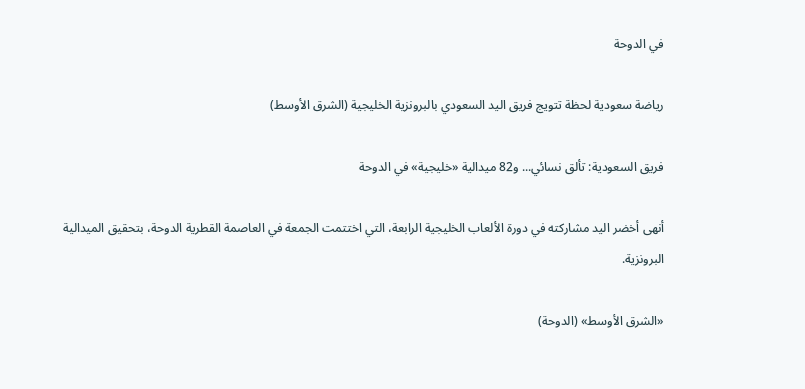في الدوحة

رياضة سعودية لحظة تتويج فريق اليد السعودي بالبرونزية الخليجية (الشرق الأوسط)

فريق السعودية: تألق نسائي... و82 ميدالية «خليجية» في الدوحة

أنهى أخضر اليد مشاركته في دورة الألعاب الخليجية الرابعة، التي اختتمت الجمعة في العاصمة القطرية الدوحة، بتحقيق الميدالية البرونزية.

«الشرق الأوسط» (الدوحة)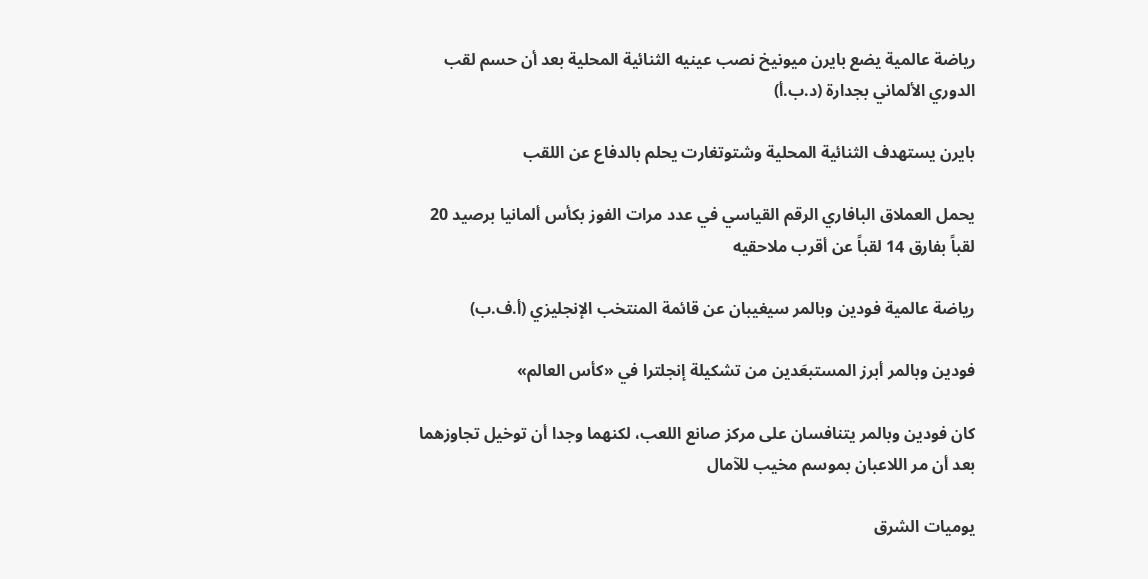رياضة عالمية يضع بايرن ميونيخ نصب عينيه الثنائية المحلية بعد أن حسم لقب الدوري الألماني بجدارة (د.ب.أ)

بايرن يستهدف الثنائية المحلية وشتوتغارت يحلم بالدفاع عن اللقب

يحمل العملاق البافاري الرقم القياسي في عدد مرات الفوز بكأس ألمانيا برصيد 20 لقباً بفارق 14 لقباً عن أقرب ملاحقيه

رياضة عالمية فودين وبالمر سيغيبان عن قائمة المنتخب الإنجليزي (أ.ف.ب)

فودين وبالمر أبرز المستبعَدين من تشكيلة إنجلترا في «كأس العالم»

كان فودين وبالمر يتنافسان على مركز صانع ‌اللعب، لكنهما وجدا أن توخيل تجاوزهما بعد أن مر اللاعبان بموسم مخيب للآمال

يوميات الشرق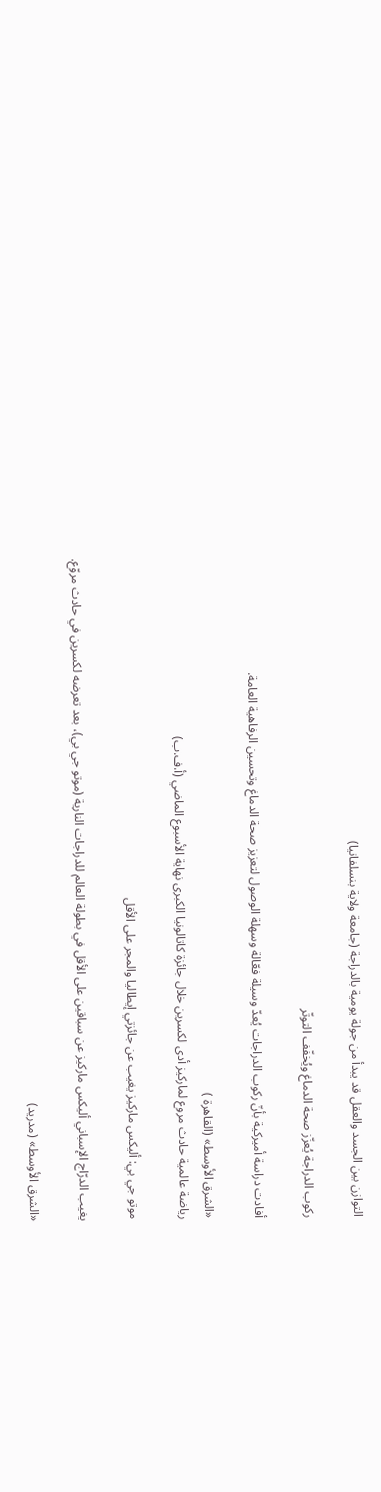التوازن بين الجسد والعقل قد يبدأ من جولة يومية بالدراجة (جامعة ولاية بنسلفانيا)

ركوب الدراجة يُعزّز صحة الدماغ ويُخفّف التوتّر

أفادت دراسة أميركية بأنّ ركوب الدراجات يُعدّ وسيلة فعّالة وسهلة الوصول لتعزيز صحة الدماغ وتحسين الرفاهية العامة.

«الشرق الأوسط» (القاهرة )
رياضة عالمية حادث مروع لماركيز أدى لكسرين خلال جائزة كاتالونيا الكبرى نهاية الأسبوع الماضي (أ.ف.ب)

موتو جي بي: أليكس ماركيز يغيب عن جائزتي إيطاليا والمجر على الأقل

يغيب الدرّاج الإسباني أليكس ماركيز عن سباقين على الأقل في بطولة العالم للدراجات النارية (موتو جي بي)، بعد تعرضه لكسرين في حادث مروّع.

«الشرق الأوسط» (مدريد)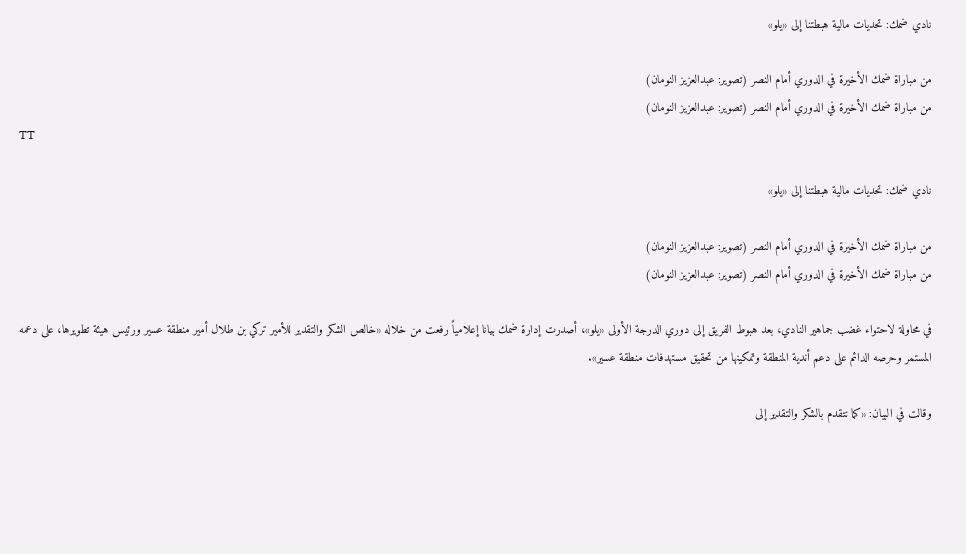نادي ضمك: تحديات مالية هبطتنا إلى «يلو»

من مباراة ضمك الأخيرة في الدوري أمام النصر (تصوير: عبدالعزيز النومان)
من مباراة ضمك الأخيرة في الدوري أمام النصر (تصوير: عبدالعزيز النومان)
TT

نادي ضمك: تحديات مالية هبطتنا إلى «يلو»

من مباراة ضمك الأخيرة في الدوري أمام النصر (تصوير: عبدالعزيز النومان)
من مباراة ضمك الأخيرة في الدوري أمام النصر (تصوير: عبدالعزيز النومان)

في محاولة لاحتواء غضب جماهير النادي، بعد هبوط الفريق إلى دوري الدرجة الأولى «يلو»، أصدرت إدارة ضمك بيانا إعلامياً رفعت من خلاله «خالص الشكر والتقدير للأمير تركي بن طلال أمير منطقة عسير ورئيس هيئة تطويرها، على دعمه المستمر وحرصه الدائم على دعم أندية المنطقة وتمكينها من تحقيق مستهدفات منطقة عسير».

وقالت في البيان: «كما نتقدم بالشكر والتقدير إلى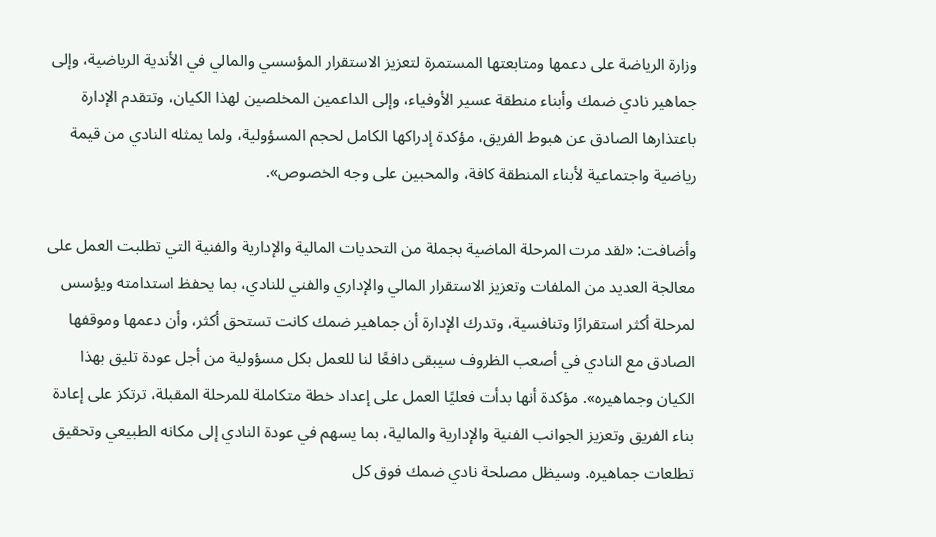وزارة الرياضة على دعمها ومتابعتها المستمرة لتعزيز الاستقرار المؤسسي والمالي في الأندية الرياضية، وإلى جماهير نادي ضمك وأبناء منطقة عسير الأوفياء، وإلى الداعمين المخلصين لهذا الكيان، وتتقدم الإدارة باعتذارها الصادق عن هبوط الفريق، مؤكدة إدراكها الكامل لحجم المسؤولية، ولما يمثله النادي من قيمة رياضية واجتماعية لأبناء المنطقة كافة، والمحبين على وجه الخصوص».

وأضافت: «لقد مرت المرحلة الماضية بجملة من التحديات المالية والإدارية والفنية التي تطلبت العمل على معالجة العديد من الملفات وتعزيز الاستقرار المالي والإداري والفني للنادي، بما يحفظ استدامته ويؤسس لمرحلة أكثر استقرارًا وتنافسية، وتدرك الإدارة أن جماهير ضمك كانت تستحق أكثر، وأن دعمها وموقفها الصادق مع النادي في أصعب الظروف سيبقى دافعًا لنا للعمل بكل مسؤولية من أجل عودة تليق بهذا الكيان وجماهيره». مؤكدة أنها بدأت فعليًا العمل على إعداد خطة متكاملة للمرحلة المقبلة، ترتكز على إعادة بناء الفريق وتعزيز الجوانب الفنية والإدارية والمالية، بما يسهم في عودة النادي إلى مكانه الطبيعي وتحقيق تطلعات جماهيره. وسيظل مصلحة نادي ضمك فوق كل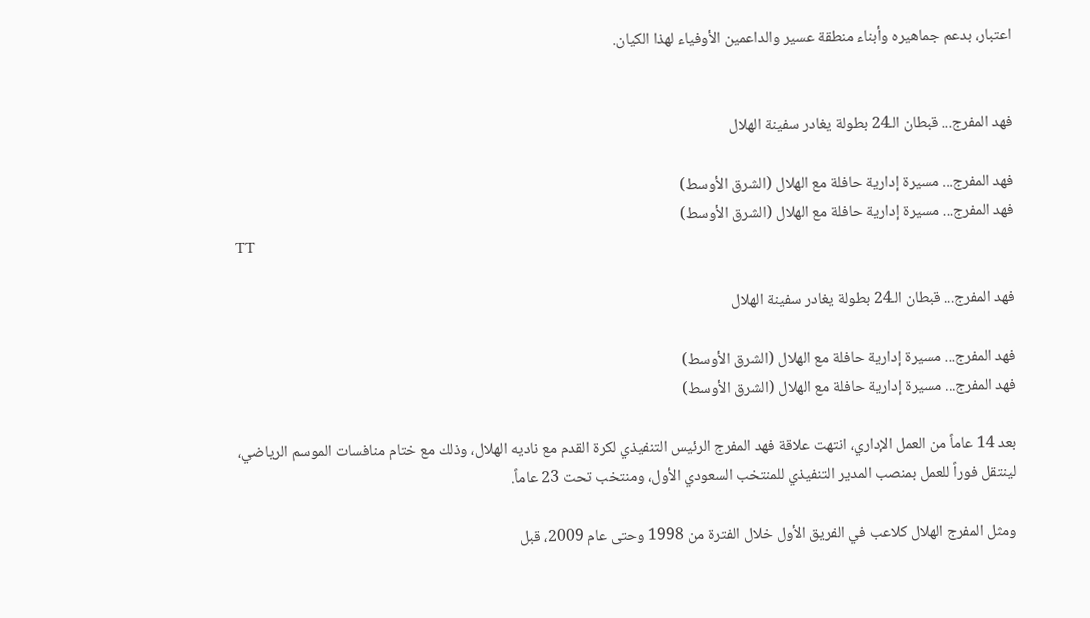اعتبار، بدعم جماهيره وأبناء منطقة عسير والداعمين الأوفياء لهذا الكيان.


فهد المفرج... قبطان الـ24 بطولة يغادر سفينة الهلال

فهد المفرج... مسيرة إدارية حافلة مع الهلال (الشرق الأوسط)
فهد المفرج... مسيرة إدارية حافلة مع الهلال (الشرق الأوسط)
TT

فهد المفرج... قبطان الـ24 بطولة يغادر سفينة الهلال

فهد المفرج... مسيرة إدارية حافلة مع الهلال (الشرق الأوسط)
فهد المفرج... مسيرة إدارية حافلة مع الهلال (الشرق الأوسط)

بعد 14 عاماً من العمل الإداري، انتهت علاقة فهد المفرج الرئيس التنفيذي لكرة القدم مع ناديه الهلال، وذلك مع ختام منافسات الموسم الرياضي، لينتقل فوراً للعمل بمنصب المدير التنفيذي للمنتخب السعودي الأول، ومنتخب تحت 23 عاماً.

ومثل المفرج الهلال كلاعب في الفريق الأول خلال الفترة من 1998 وحتى عام 2009، قبل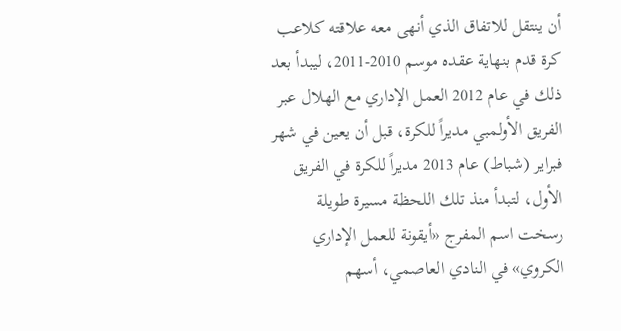أن ينتقل للاتفاق الذي أنهى معه علاقته كلاعب كرة قدم بنهاية عقده موسم 2010-2011، ليبدأ بعد ذلك في عام 2012 العمل الإداري مع الهلال عبر الفريق الأولمبي مديراً للكرة، قبل أن يعين في شهر فبراير (شباط) عام 2013 مديراً للكرة في الفريق الأول، لتبدأ منذ تلك اللحظة مسيرة طويلة رسخت اسم المفرج «أيقونة للعمل الإداري الكروي» في النادي العاصمي، أسهم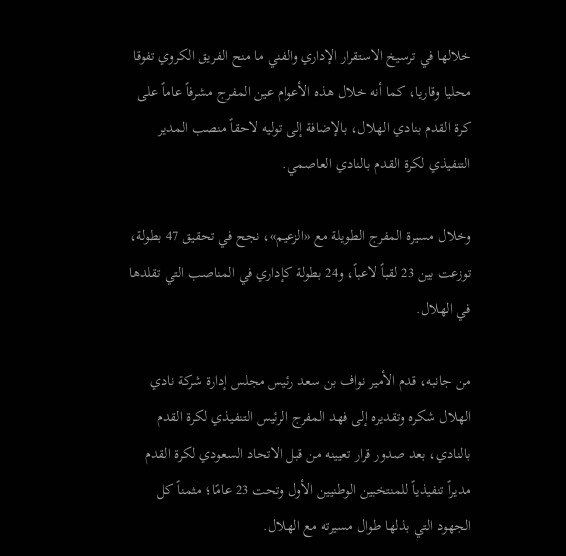خلالها في ترسيخ الاستقرار الإداري والفني ما منح الفريق الكروي تفوقا محليا وقاريا، كما أنه خلال هذه الأعوام عين المفرج مشرفاً عاماً على كرة القدم بنادي الهلال، بالإضافة إلى توليه لاحقاً منصب المدير التنفيذي لكرة القدم بالنادي العاصمي.

وخلال مسيرة المفرج الطويلة مع «الزعيم»، نجح في تحقيق 47 بطولة، توزعت بين 23 لقباً لاعباً، و24 بطولة كإداري في المناصب التي تقلدها في الهلال.

من جانبه، قدم الأمير نواف بن سعد رئيس مجلس إدارة شركة نادي الهلال شكره وتقديره إلى فهد المفرج الرئيس التنفيذي لكرة القدم بالنادي، بعد صدور قرار تعيينه من قبل الاتحاد السعودي لكرة القدم مديراً تنفيذياً للمنتخبين الوطنيين الأول وتحت 23 عامًا؛ مثمناً كل الجهود التي بذلها طوال مسيرته مع الهلال.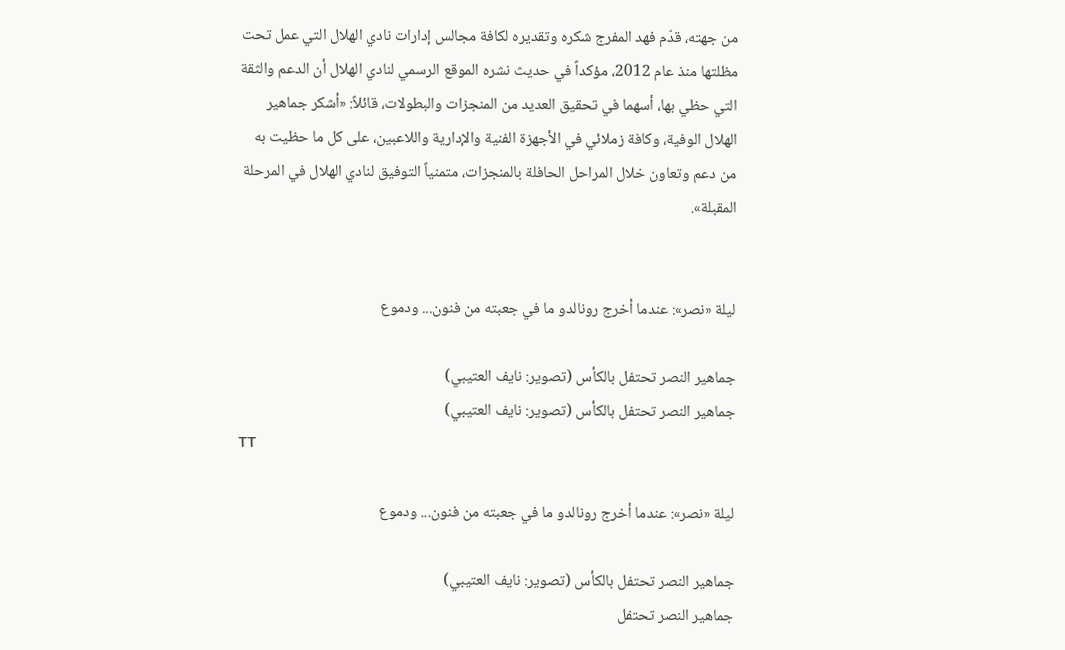من جهته، قدّم فهد المفرج شكره وتقديره لكافة مجالس إدارات نادي الهلال التي عمل تحت مظلتها منذ عام 2012، مؤكداً في حديث نشره الموقع الرسمي لنادي الهلال أن الدعم والثقة التي حظي بها، أسهما في تحقيق العديد من المنجزات والبطولات، قائلاً: «أشكر جماهير الهلال الوفية، وكافة زملائي في الأجهزة الفنية والإدارية واللاعبين، على كل ما حظيت به من دعم وتعاون خلال المراحل الحافلة بالمنجزات، متمنياً التوفيق لنادي الهلال في المرحلة المقبلة».


ليلة «نصر»: عندما أخرج رونالدو ما في جعبته من فنون... ودموع

جماهير النصر تحتفل بالكأس (تصوير: نايف العتيبي)
جماهير النصر تحتفل بالكأس (تصوير: نايف العتيبي)
TT

ليلة «نصر»: عندما أخرج رونالدو ما في جعبته من فنون... ودموع

جماهير النصر تحتفل بالكأس (تصوير: نايف العتيبي)
جماهير النصر تحتفل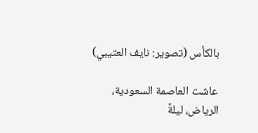بالكأس (تصوير: نايف العتيبي)

عاشت العاصمة السعودية، الرياض، ليلةً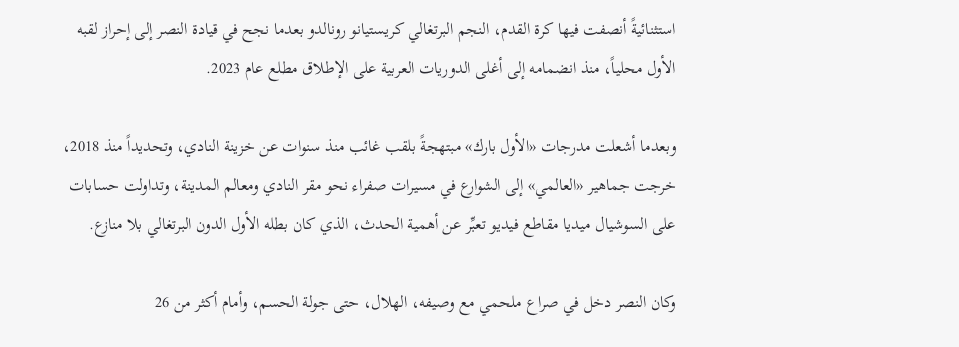استثنائيةً أنصفت فيها كرة القدم، النجم البرتغالي كريستيانو رونالدو بعدما نجح في قيادة النصر إلى إحراز لقبه الأول محلياً، منذ انضمامه إلى أغلى الدوريات العربية على الإطلاق مطلع عام 2023.

وبعدما أشعلت مدرجات «الأول بارك» مبتهجةً بلقب غائب منذ سنوات عن خزينة النادي، وتحديداً منذ 2018، خرجت جماهير «العالمي» إلى الشوارع في مسيرات صفراء نحو مقر النادي ومعالم المدينة، وتداولت حسابات على السوشيال ميديا مقاطع فيديو تعبِّر عن أهمية الحدث، الذي كان بطله الأول الدون البرتغالي بلا منازع.

وكان النصر دخل في صراع ملحمي مع وصيفه، الهلال، حتى جولة الحسم، وأمام أكثر من 26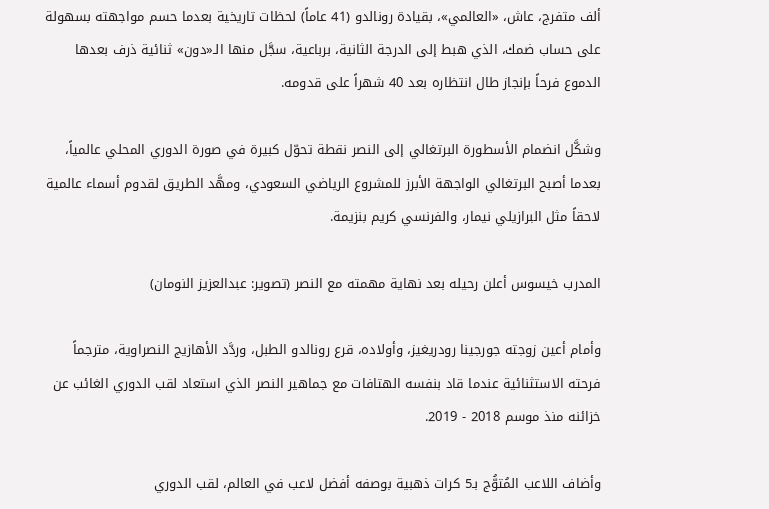ألف متفرج، عاش، «العالمي»، بقيادة رونالدو (41 عاماً) لحظات تاريخية بعدما حسم مواجهته بسهولة على حساب ضمك، الذي هبط إلى الدرجة الثانية، برباعية، سجَّل منها الـ«دون» ثنائية ذرف بعدها الدموع فرحاً بإنجاز طال انتظاره بعد 40 شهراً على قدومه.

وشكَّل انضمام الأسطورة البرتغالي إلى النصر نقطة تحوّل كبيرة في صورة الدوري المحلي عالمياً، بعدما أصبح البرتغالي الواجهة الأبرز للمشروع الرياضي السعودي، ومهَّد الطريق لقدوم أسماء عالمية لاحقاً مثل البرازيلي نيمار، والفرنسي كريم بنزيمة.

المدرب خيسوس أعلن رحيله بعد نهاية مهمته مع النصر (تصوير: عبدالعزيز النومان)

وأمام أعين زوجته جورجينا رودريغيز، وأولاده، قرع رونالدو الطبل، وردَّد الأهازيج النصراوية، مترجماً فرحته الاستثنائية عندما قاد بنفسه الهتافات مع جماهير النصر الذي استعاد لقب الدوري الغائب عن خزائنه منذ موسم 2018 - 2019.

وأضاف اللاعب المُتوُّج بـ5 كرات ذهبية بوصفه أفضل لاعب في العالم، لقب الدوري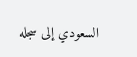السعودي إلى سجله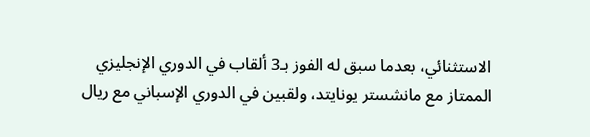الاستثنائي، بعدما سبق له الفوز بـ3 ألقاب في الدوري الإنجليزي الممتاز مع مانشستر يونايتد، ولقبين في الدوري الإسباني مع ريال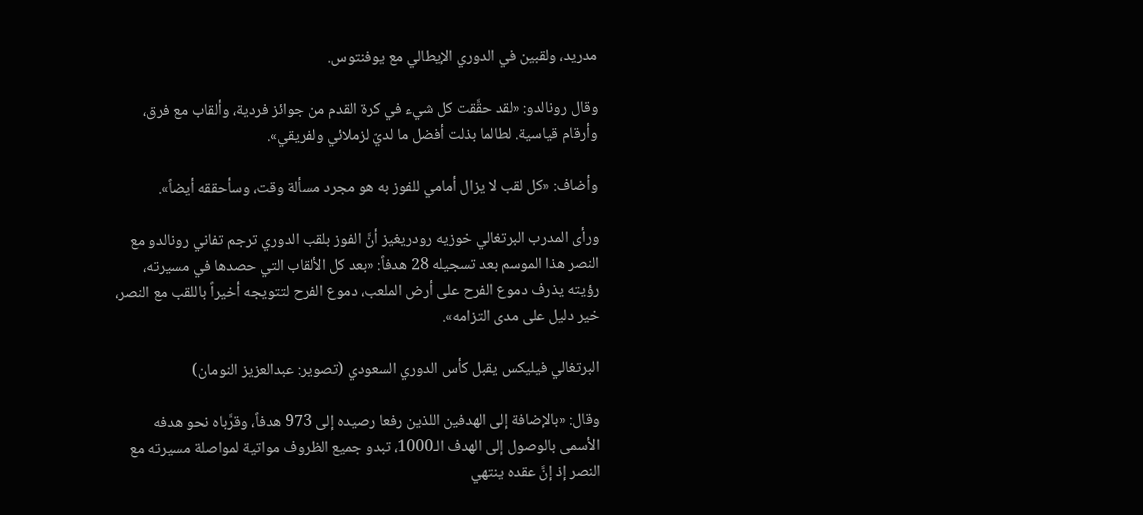مدريد، ولقبين في الدوري الإيطالي مع يوفنتوس.

وقال رونالدو: «لقد حقَّقت كل شيء في كرة القدم من جوائز فردية، وألقاب مع فرق، وأرقام قياسية. لطالما بذلت أفضل ما لديّ لزملائي ولفريقي».

وأضاف: «كل لقب لا يزال أمامي للفوز به هو مجرد مسألة وقت، وسأحققه أيضاً».

ورأى المدرب البرتغالي خوزيه رودريغيز أنَّ الفوز بلقب الدوري ترجم تفاني رونالدو مع النصر هذا الموسم بعد تسجيله 28 هدفاً: «بعد كل الألقاب التي حصدها في مسيرته، رؤيته يذرف دموع الفرح على أرض الملعب، دموع الفرح لتتويجه أخيراً باللقب مع النصر، خير دليل على مدى التزامه».

البرتغالي فيليكس يقبل كأس الدوري السعودي (تصوير: عبدالعزيز النومان)

وقال: «بالإضافة إلى الهدفين اللذين رفعا رصيده إلى 973 هدفاً، وقرَّباه نحو هدفه الأسمى بالوصول إلى الهدف الـ1000، تبدو جميع الظروف مواتية لمواصلة مسيرته مع النصر إذ إنَّ عقده ينتهي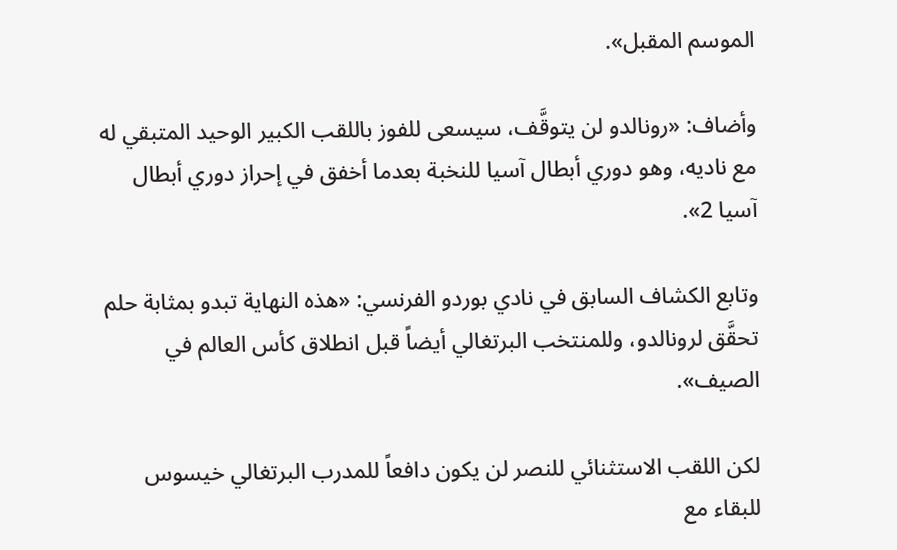الموسم المقبل».

وأضاف: «رونالدو لن يتوقَّف، سيسعى للفوز باللقب الكبير الوحيد المتبقي له مع ناديه، وهو دوري أبطال آسيا للنخبة بعدما أخفق في إحراز دوري أبطال آسيا 2».

وتابع الكشاف السابق في نادي بوردو الفرنسي: «هذه النهاية تبدو بمثابة حلم تحقَّق لرونالدو، وللمنتخب البرتغالي أيضاً قبل انطلاق كأس العالم في الصيف».

لكن اللقب الاستثنائي للنصر لن يكون دافعاً للمدرب البرتغالي خيسوس للبقاء مع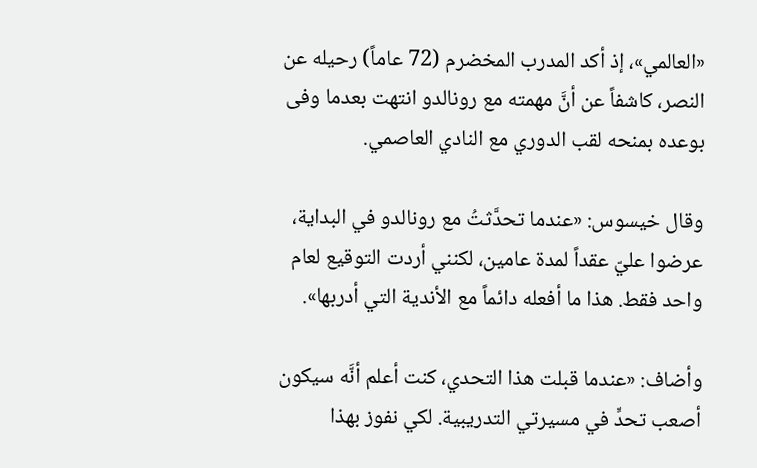«العالمي»، إذ أكد المدرب المخضرم (72 عاماً) رحيله عن النصر، كاشفاً عن أنَّ مهمته مع رونالدو انتهت بعدما وفى بوعده بمنحه لقب الدوري مع النادي العاصمي.

وقال خيسوس: «عندما تحدَّثتُ مع رونالدو في البداية، عرضوا عليّ عقداً لمدة عامين، لكنني أردت التوقيع لعام واحد فقط. هذا ما أفعله دائماً مع الأندية التي أدربها».

وأضاف: «عندما قبلت هذا التحدي، كنت أعلم أنَّه سيكون أصعب تحدٍّ في مسيرتي التدريبية. لكي نفوز بهذا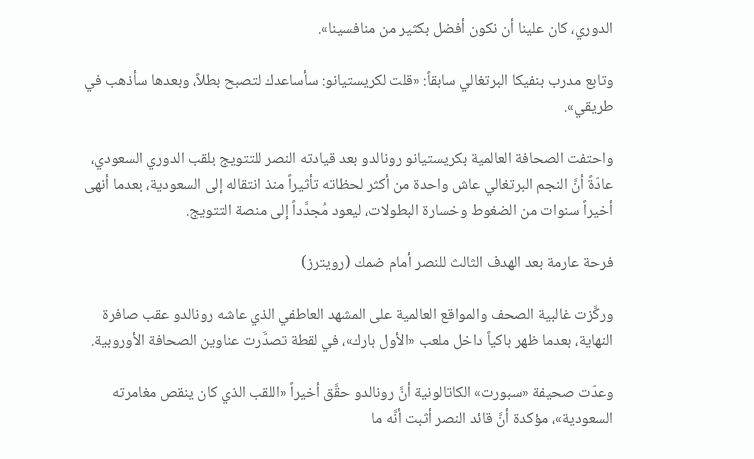الدوري، كان علينا أن نكون أفضل بكثير من منافسينا».

وتابع مدرب بنفيكا البرتغالي سابقاً: «قلت لكريستيانو: سأساعدك لتصبح بطلاً، وبعدها سأذهب في طريقي».

واحتفت الصحافة العالمية بكريستيانو رونالدو بعد قيادته النصر للتتويج بلقب الدوري السعودي، عادّةً أنَّ النجم البرتغالي عاش واحدة من أكثر لحظاته تأثيراً منذ انتقاله إلى السعودية، بعدما أنهى أخيراً سنوات من الضغوط وخسارة البطولات، ليعود مُجدَّداً إلى منصة التتويج.

فرحة عارمة بعد الهدف الثالث للنصر أمام ضمك (رويترز)

وركَّزت غالبية الصحف والمواقع العالمية على المشهد العاطفي الذي عاشه رونالدو عقب صافرة النهاية، بعدما ظهر باكياً داخل ملعب «الأول بارك»، في لقطة تصدَّرت عناوين الصحافة الأوروبية.

وعدّت صحيفة «سبورت» الكاتالونية أنَّ رونالدو حقَّق أخيراً «اللقب الذي كان ينقص مغامرته السعودية»، مؤكدة أنَّ قائد النصر أثبت أنَّه ما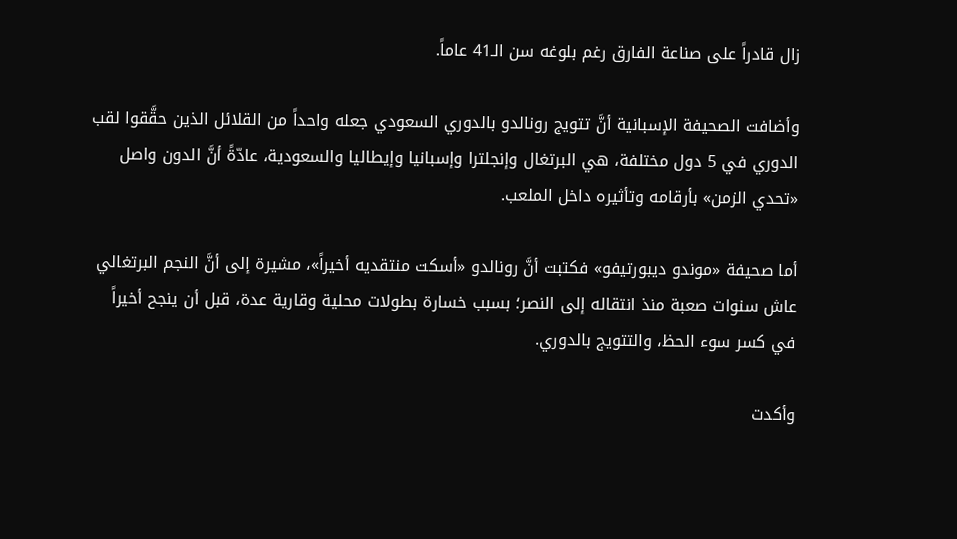زال قادراً على صناعة الفارق رغم بلوغه سن الـ41 عاماً.

وأضافت الصحيفة الإسبانية أنَّ تتويج رونالدو بالدوري السعودي جعله واحداً من القلائل الذين حقَّقوا لقب الدوري في 5 دول مختلفة، هي البرتغال وإنجلترا وإسبانيا وإيطاليا والسعودية، عادّةً أنَّ الدون واصل «تحدي الزمن» بأرقامه وتأثيره داخل الملعب.

أما صحيفة «موندو ديبورتيفو» فكتبت أنَّ رونالدو «أسكت منتقديه أخيراً»، مشيرة إلى أنَّ النجم البرتغالي عاش سنوات صعبة منذ انتقاله إلى النصر؛ بسبب خسارة بطولات محلية وقارية عدة، قبل أن ينجح أخيراً في كسر سوء الحظ، والتتويج بالدوري.

وأكدت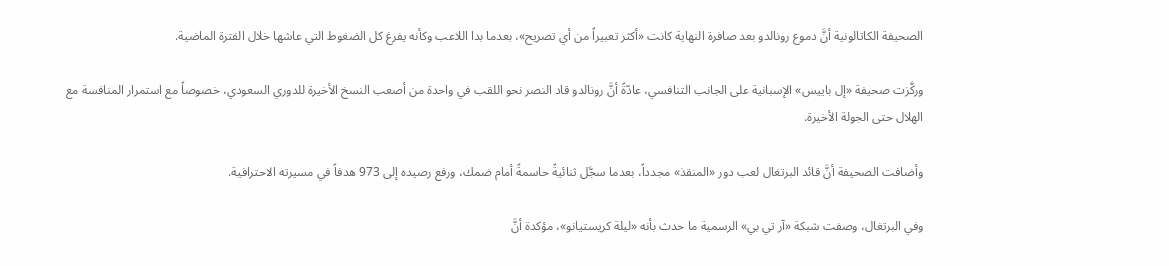الصحيفة الكاتالونية أنَّ دموع رونالدو بعد صافرة النهاية كانت «أكثر تعبيراً من أي تصريح»، بعدما بدا اللاعب وكأنه يفرغ كل الضغوط التي عاشها خلال الفترة الماضية.

وركَّزت صحيفة «إل باييس» الإسبانية على الجانب التنافسي، عادّةً أنَّ رونالدو قاد النصر نحو اللقب في واحدة من أصعب النسخ الأخيرة للدوري السعودي، خصوصاً مع استمرار المنافسة مع الهلال حتى الجولة الأخيرة.

وأضافت الصحيفة أنَّ قائد البرتغال لعب دور «المنقذ» مجدداً، بعدما سجَّل ثنائيةً حاسمةً أمام ضمك، ورفع رصيده إلى 973 هدفاً في مسيرته الاحترافية.

وفي البرتغال، وصفت شبكة «آر تي بي» الرسمية ما حدث بأنه «ليلة كريستيانو»، مؤكدة أنَّ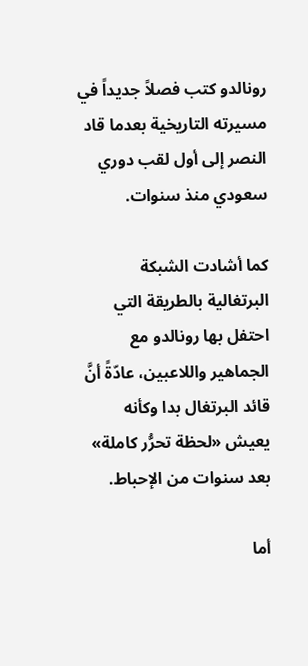رونالدو كتب فصلاً جديداً في مسيرته التاريخية بعدما قاد النصر إلى أول لقب دوري سعودي منذ سنوات.

كما أشادت الشبكة البرتغالية بالطريقة التي احتفل بها رونالدو مع الجماهير واللاعبين، عادّةً أنَّ قائد البرتغال بدا وكأنه يعيش «لحظة تحرُّر كاملة» بعد سنوات من الإحباط.

أما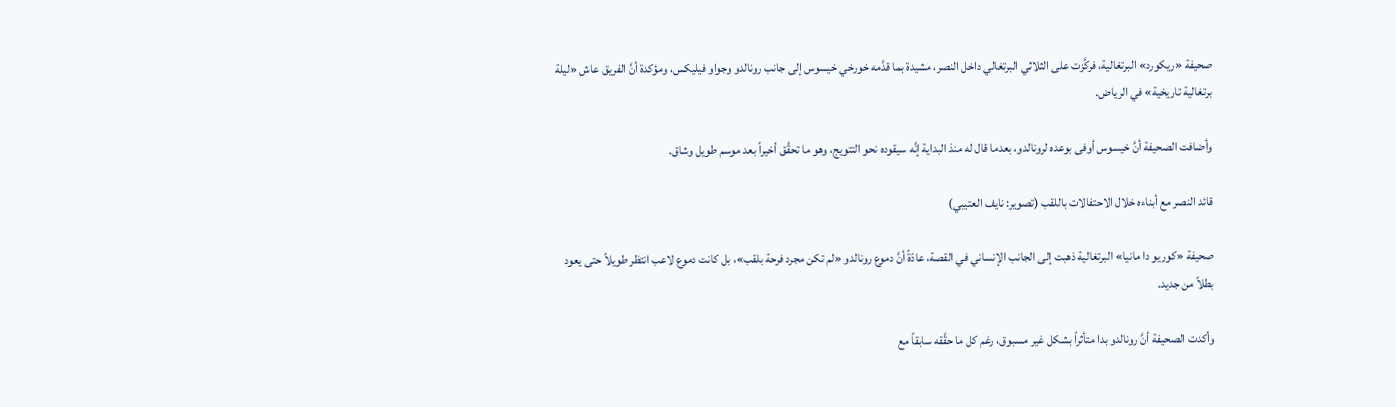صحيفة «ريكورد» البرتغالية، فركَّزت على الثلاثي البرتغالي داخل النصر، مشيدة بما قدَّمه خورخي خيسوس إلى جانب رونالدو وجواو فيليكس، ومؤكدة أنَّ الفريق عاش «ليلة برتغالية تاريخية» في الرياض.

وأضافت الصحيفة أنَّ خيسوس أوفى بوعده لرونالدو، بعدما قال له منذ البداية إنَّه سيقوده نحو التتويج، وهو ما تحقَّق أخيراً بعد موسم طويل وشاق.

قائد النصر مع أبناءه خلال الاحتفالات باللقب (تصوير: نايف العتيبي)

صحيفة «كوريو دا مانيا» البرتغالية ذهبت إلى الجانب الإنساني في القصة، عادّةً أنَّ دموع رونالدو «لم تكن مجرد فرحة بلقب»، بل كانت دموع لاعب انتظر طويلاً حتى يعود بطلاً من جديد.

وأكدت الصحيفة أنَّ رونالدو بدا متأثراً بشكل غير مسبوق، رغم كل ما حقَّقه سابقاً مع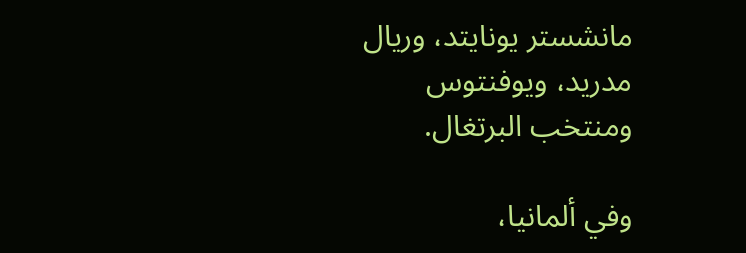مانشستر يونايتد، وريال مدريد، ويوفنتوس ومنتخب البرتغال.

وفي ألمانيا،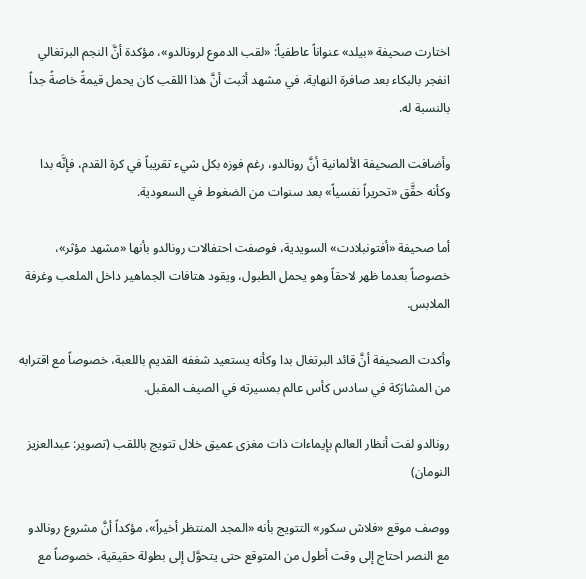اختارت صحيفة «بيلد» عنواناً عاطفياً: «لقب الدموع لرونالدو»، مؤكدة أنَّ النجم البرتغالي انفجر بالبكاء بعد صافرة النهاية، في مشهد أثبت أنَّ هذا اللقب كان يحمل قيمةً خاصةً جداً بالنسبة له.

وأضافت الصحيفة الألمانية أنَّ رونالدو، رغم فوزه بكل شيء تقريباً في كرة القدم، فإنَّه بدا وكأنه حقَّق «تحريراً نفسياً» بعد سنوات من الضغوط في السعودية.

أما صحيفة «أفتونبلادت» السويدية، فوصفت احتفالات رونالدو بأنها «مشهد مؤثر»، خصوصاً بعدما ظهر لاحقاً وهو يحمل الطبول، ويقود هتافات الجماهير داخل الملعب وغرفة الملابس.

وأكدت الصحيفة أنَّ قائد البرتغال بدا وكأنه يستعيد شغفه القديم باللعبة، خصوصاً مع اقترابه من المشارَكة في سادس كأس عالم بمسيرته في الصيف المقبل.

رونالدو لفت أنظار العالم بإيماءات ذات مغزى عميق خلال تتويج باللقب (تصوير: عبدالعزيز النومان)

ووصف موقع «فلاش سكور» التتويج بأنه «المجد المنتظر أخيراً»، مؤكداً أنَّ مشروع رونالدو مع النصر احتاج إلى وقت أطول من المتوقع حتى يتحوَّل إلى بطولة حقيقية، خصوصاً مع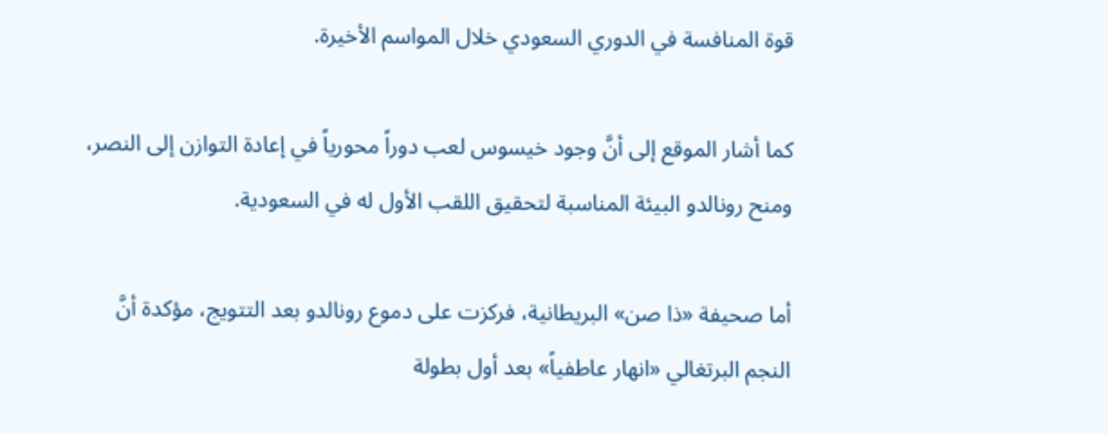قوة المنافسة في الدوري السعودي خلال المواسم الأخيرة.

كما أشار الموقع إلى أنَّ وجود خيسوس لعب دوراً محورياً في إعادة التوازن إلى النصر، ومنح رونالدو البيئة المناسبة لتحقيق اللقب الأول له في السعودية.

أما صحيفة «ذا صن» البريطانية، فركزت على دموع رونالدو بعد التتويج، مؤكدة أنَّ النجم البرتغالي «انهار عاطفياً» بعد أول بطولة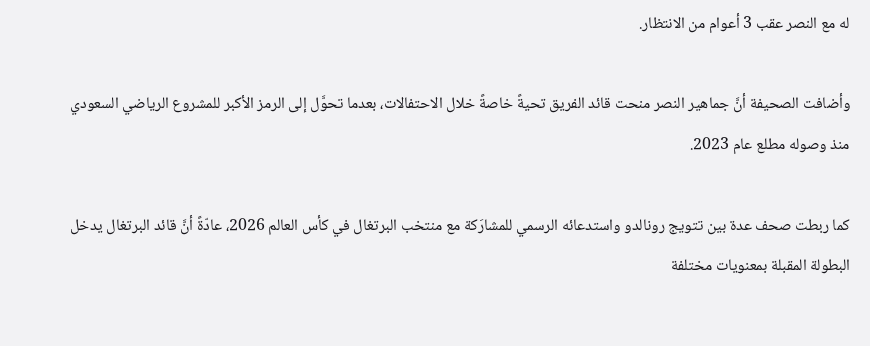له مع النصر عقب 3 أعوام من الانتظار.

وأضافت الصحيفة أنَّ جماهير النصر منحت قائد الفريق تحيةً خاصةً خلال الاحتفالات، بعدما تحوَّل إلى الرمز الأكبر للمشروع الرياضي السعودي منذ وصوله مطلع عام 2023.

كما ربطت صحف عدة بين تتويج رونالدو واستدعائه الرسمي للمشارَكة مع منتخب البرتغال في كأس العالم 2026، عادّةً أنَّ قائد البرتغال يدخل البطولة المقبلة بمعنويات مختلفة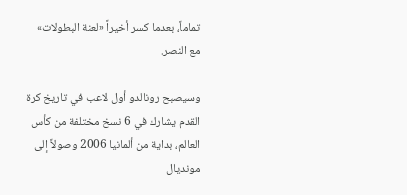تماماً، بعدما كسر أخيراً «لعنة البطولات» مع النصر.

وسيصبح رونالدو أول لاعب في تاريخ كرة القدم يشارك في 6 نسخ مختلفة من كأس العالم، بداية من ألمانيا 2006 وصولاً إلى مونديال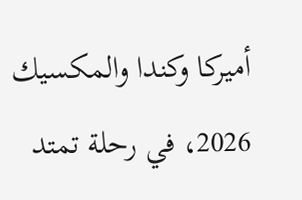أميركا وكندا والمكسيك 2026، في رحلة تمتد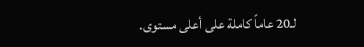لـ20 عاماً كاملة على أعلى مستوى.